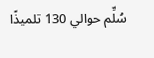سُلِّم حوالي 130 تلميذًا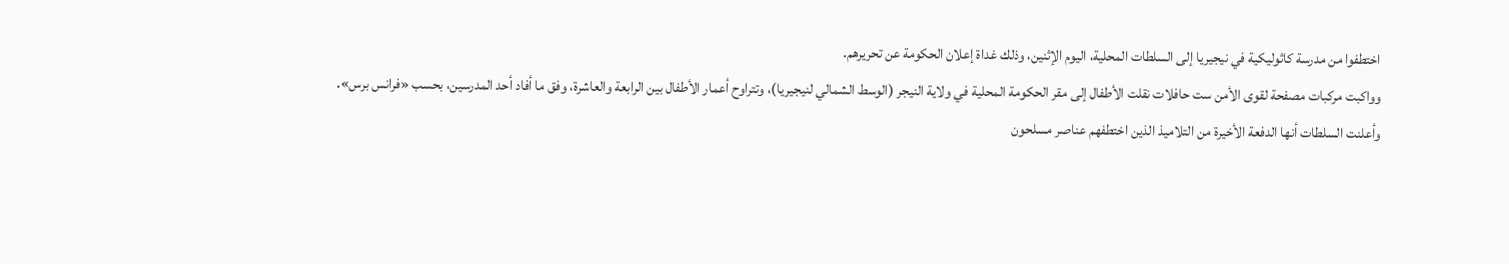اختطفوا من مدرسة كاثوليكية في نيجيريا إلى السلطات المحلية، اليوم الإثنين، وذلك غداة إعلان الحكومة عن تحريرهم.
وواكبت مركبات مصفحة لقوى الأمن ست حافلات نقلت الأطفال إلى مقر الحكومة المحلية في ولاية النيجر (الوسط الشمالي لنيجيريا)، وتتراوح أعمار الأطفال بين الرابعة والعاشرة، وفق ما أفاد أحد المدرسين، بحسب «فرانس برس».
وأعلنت السلطات أنها الدفعة الأخيرة من التلاميذ الذين اختطفهم عناصر مسلحون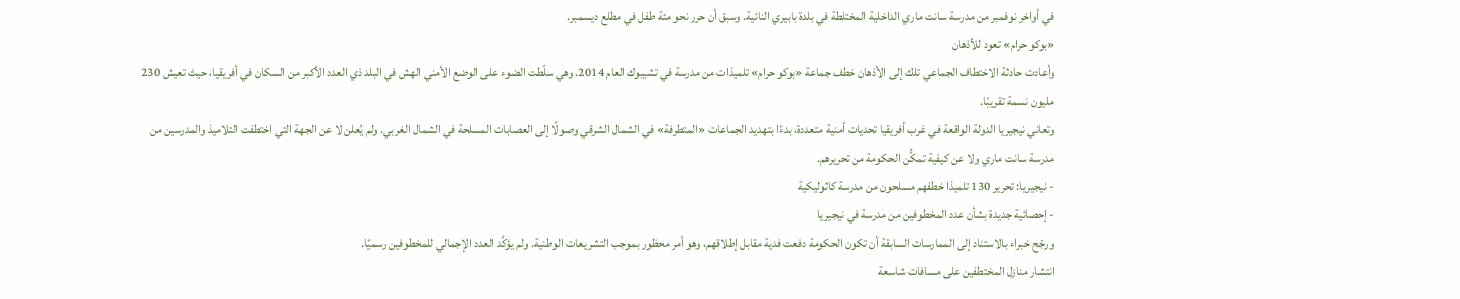في أواخر نوفمبر من مدرسة سانت ماري الداخلية المختلطة في بلدة بابيري النائية. وسبق أن حرر نحو مئة طفل في مطلع ديسمبر.
«بوكو حرام» تعود للأذهان
وأعادت حادثة الاختطاف الجماعي تلك إلى الأذهان خطف جماعة «بوكو حرام» تلميذات من مدرسة في تشيبوك العام 2014. وهي سلّطت الضوء على الوضع الأمني الهش في البلد ذي العدد الأكبر من السكان في أفريقيا، حيث تعيش 230 مليون نسمة تقريبًا.
وتعاني نيجيريا الدولة الواقعة في غرب أفريقيا تحديات أمنية متعددة، بدءًا بتهديد الجماعات «المتطرفة» في الشمال الشرقي وصولًا إلى العصابات المسلحة في الشمال الغربي. ولم يُعلن لا عن الجهة التي اختطفت التلاميذ والمدرسين من مدرسة سانت ماري ولا عن كيفية تمكُّن الحكومة من تحريرهم.
- نيجيريا: تحرير 130 تلميذا خطفهم مسلحون من مدرسة كاثوليكية
- إحصائية جديدة بشأن عدد المخطوفين من مدرسة في نيجيريا
ورجّح خبراء بالاستناد إلى الممارسات السابقة أن تكون الحكومة دفعت فدية مقابل إطلاقهم، وهو أمر محظور بموجب التشريعات الوطنية. ولم يؤكَّد العدد الإجمالي للمخطوفين رسميًا.
انتشار منازل المختطفين على مسافات شاسعة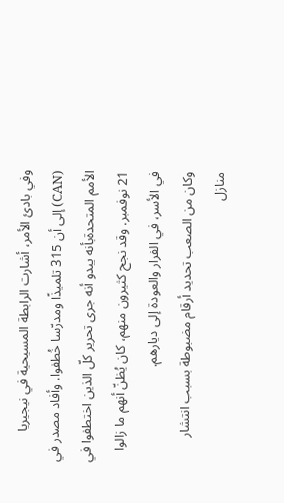وفي بادئ الأمر، أشارت الرابطة المسيحية في نيجيريا (CAN) إلى أن 315 تلميذًا ومدرّسا خُطفوا. وأفاد مصدر في الأمم المتحدةبأنه يبدو أنه جرى تحرير كلّ الذين اختطفوا في 21 نوفمبر. وقد نجح كثيرون منهم، كان يُظنّ أنهم ما زالوا في الأسر، في الفرار والعودة إلى ديارهم.
وكان من الصعب تحديد أرقام مضبوطة بسبب انتشار منازل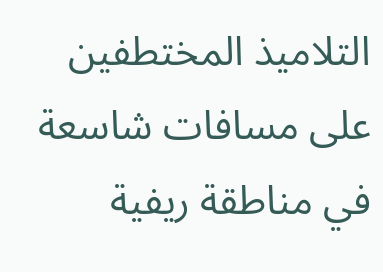التلاميذ المختطفين على مسافات شاسعة في مناطقة ريفية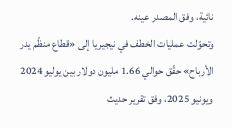نائية، وفق المصدر عينه.
وتحوّلت عمليات الخطف في نيجيريا إلى «قطاع منظّم يدر الأرباح» حقّق حوالي 1.66 مليون دولار بين يوليو 2024 ويونيو 2025، وفق تقرير حديث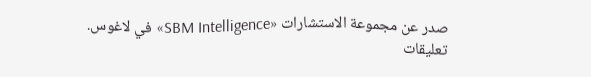صدر عن مجموعة الاستشارات «SBM Intelligence» في لاغوس.
تعليقات